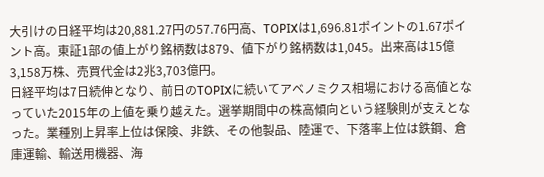大引けの日経平均は20,881.27円の57.76円高、TOPIXは1,696.81ポイントの1.67ポイント高。東証1部の値上がり銘柄数は879、値下がり銘柄数は1,045。出来高は15億3,158万株、売買代金は2兆3,703億円。
日経平均は7日続伸となり、前日のTOPIXに続いてアベノミクス相場における高値となっていた2015年の上値を乗り越えた。選挙期間中の株高傾向という経験則が支えとなった。業種別上昇率上位は保険、非鉄、その他製品、陸運で、下落率上位は鉄鋼、倉庫運輸、輸送用機器、海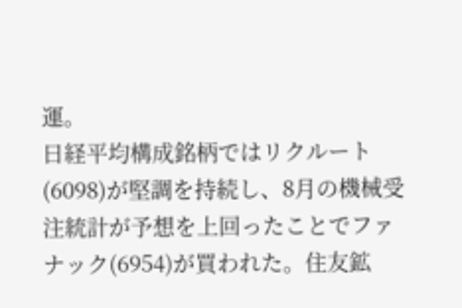運。
日経平均構成銘柄ではリクルート(6098)が堅調を持続し、8月の機械受注統計が予想を上回ったことでファナック(6954)が買われた。住友鉱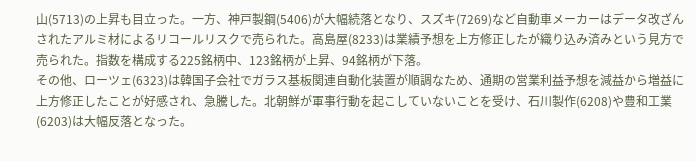山(5713)の上昇も目立った。一方、神戸製鋼(5406)が大幅続落となり、スズキ(7269)など自動車メーカーはデータ改ざんされたアルミ材によるリコールリスクで売られた。高島屋(8233)は業績予想を上方修正したが織り込み済みという見方で売られた。指数を構成する225銘柄中、123銘柄が上昇、94銘柄が下落。
その他、ローツェ(6323)は韓国子会社でガラス基板関連自動化装置が順調なため、通期の営業利益予想を減益から増益に上方修正したことが好感され、急騰した。北朝鮮が軍事行動を起こしていないことを受け、石川製作(6208)や豊和工業(6203)は大幅反落となった。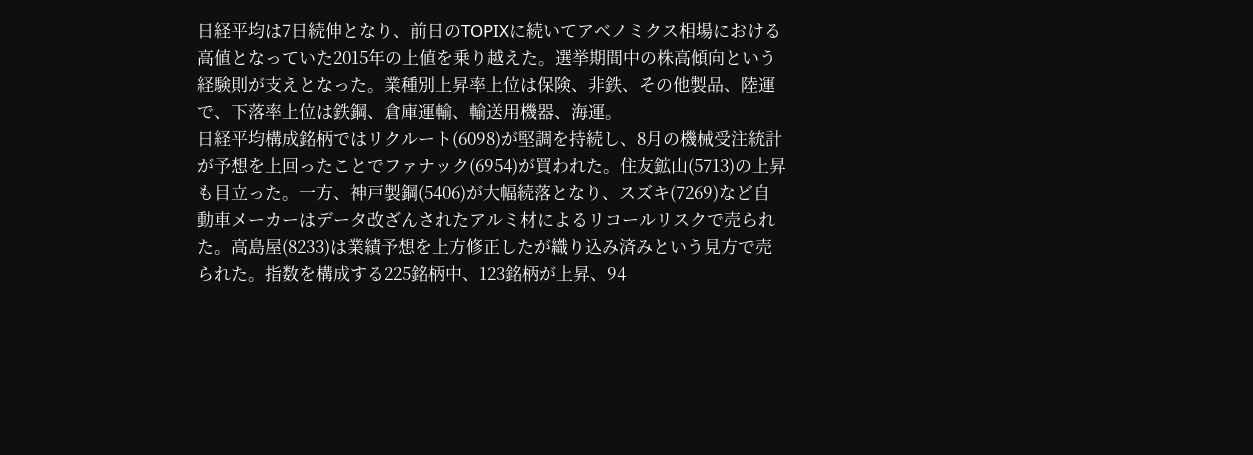日経平均は7日続伸となり、前日のTOPIXに続いてアベノミクス相場における高値となっていた2015年の上値を乗り越えた。選挙期間中の株高傾向という経験則が支えとなった。業種別上昇率上位は保険、非鉄、その他製品、陸運で、下落率上位は鉄鋼、倉庫運輸、輸送用機器、海運。
日経平均構成銘柄ではリクルート(6098)が堅調を持続し、8月の機械受注統計が予想を上回ったことでファナック(6954)が買われた。住友鉱山(5713)の上昇も目立った。一方、神戸製鋼(5406)が大幅続落となり、スズキ(7269)など自動車メーカーはデータ改ざんされたアルミ材によるリコールリスクで売られた。高島屋(8233)は業績予想を上方修正したが織り込み済みという見方で売られた。指数を構成する225銘柄中、123銘柄が上昇、94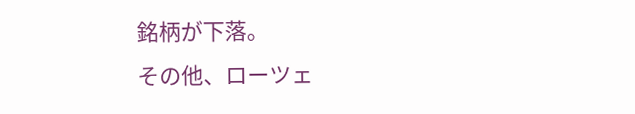銘柄が下落。
その他、ローツェ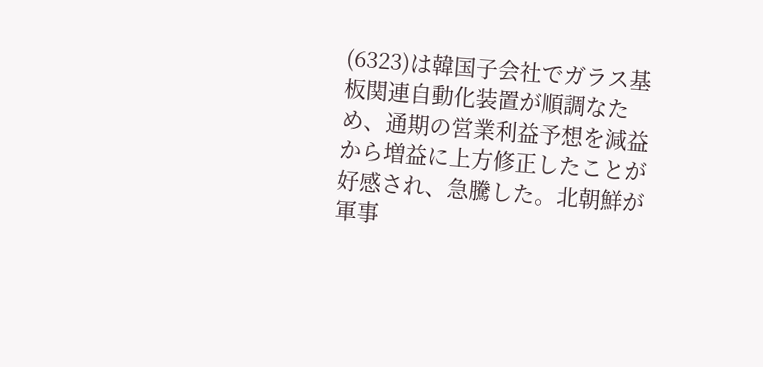(6323)は韓国子会社でガラス基板関連自動化装置が順調なため、通期の営業利益予想を減益から増益に上方修正したことが好感され、急騰した。北朝鮮が軍事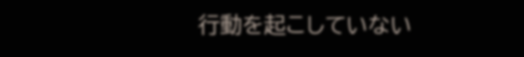行動を起こしていない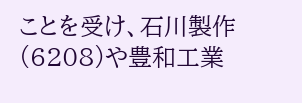ことを受け、石川製作(6208)や豊和工業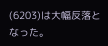(6203)は大幅反落となった。